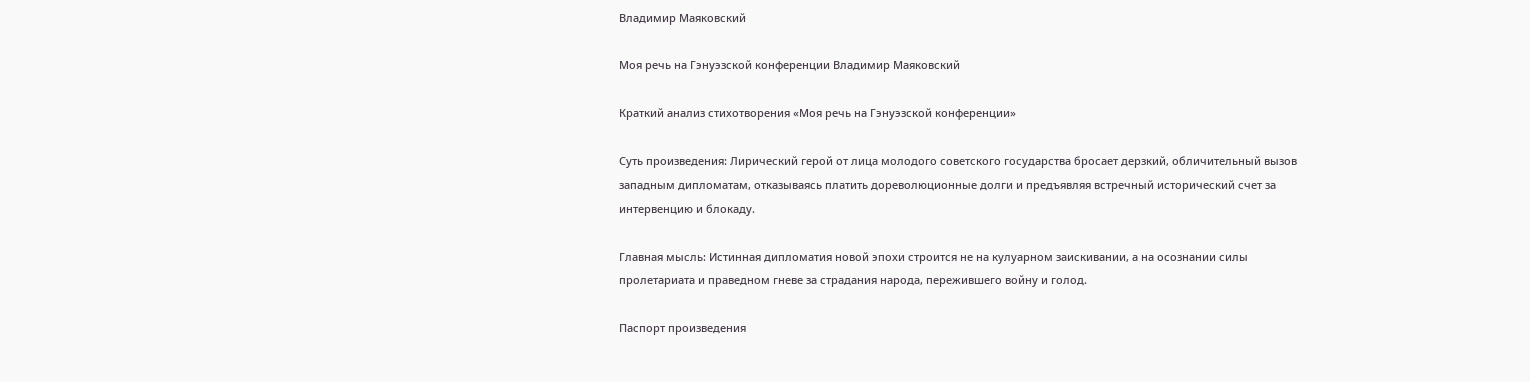Владимир Маяковский

Моя речь на Гэнуэзской конференции Владимир Маяковский

Краткий анализ стихотворения «Моя речь на Гэнуэзской конференции»

Суть произведения: Лирический герой от лица молодого советского государства бросает дерзкий, обличительный вызов западным дипломатам, отказываясь платить дореволюционные долги и предъявляя встречный исторический счет за интервенцию и блокаду.

Главная мысль: Истинная дипломатия новой эпохи строится не на кулуарном заискивании, а на осознании силы пролетариата и праведном гневе за страдания народа, пережившего войну и голод.

Паспорт произведения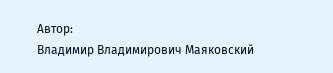Автор:
Владимир Владимирович Маяковский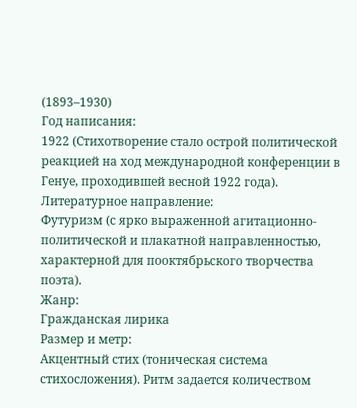(1893–1930)
Год написания:
1922 (Стихотворение стало острой политической реакцией на ход международной конференции в Генуе, проходившей весной 1922 года).
Литературное направление:
Футуризм (с ярко выраженной агитационно-политической и плакатной направленностью, характерной для пооктябрьского творчества поэта).
Жанр:
Гражданская лирика
Размер и метр:
Акцентный стих (тоническая система стихосложения). Ритм задается количеством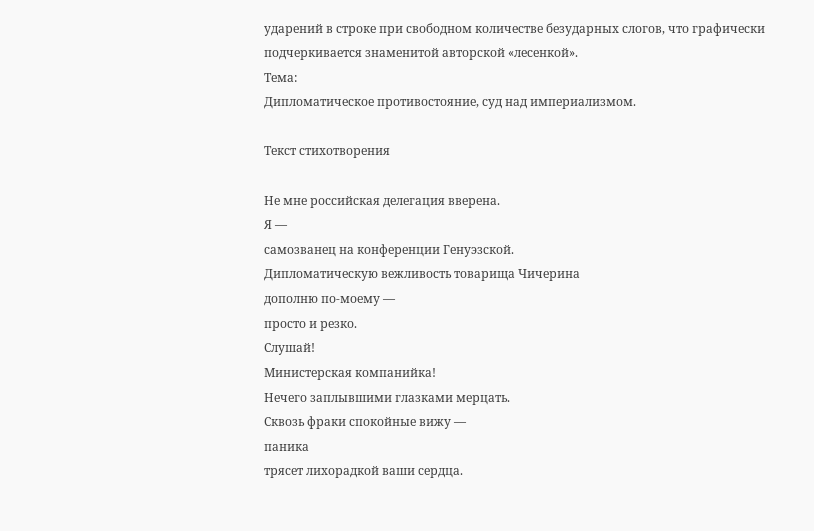ударений в строке при свободном количестве безударных слогов, что графически подчеркивается знаменитой авторской «лесенкой».
Тема:
Дипломатическое противостояние, суд над империализмом.

Текст стихотворения

Не мне российская делегация вверена.
Я —
самозванец на конференции Генуэзской.
Дипломатическую вежливость товарища Чичерина
дополню по-моему —
просто и резко.
Слушай!
Министерская компанийка!
Нечего заплывшими глазками мерцать.
Сквозь фраки спокойные вижу —
паника
трясет лихорадкой ваши сердца.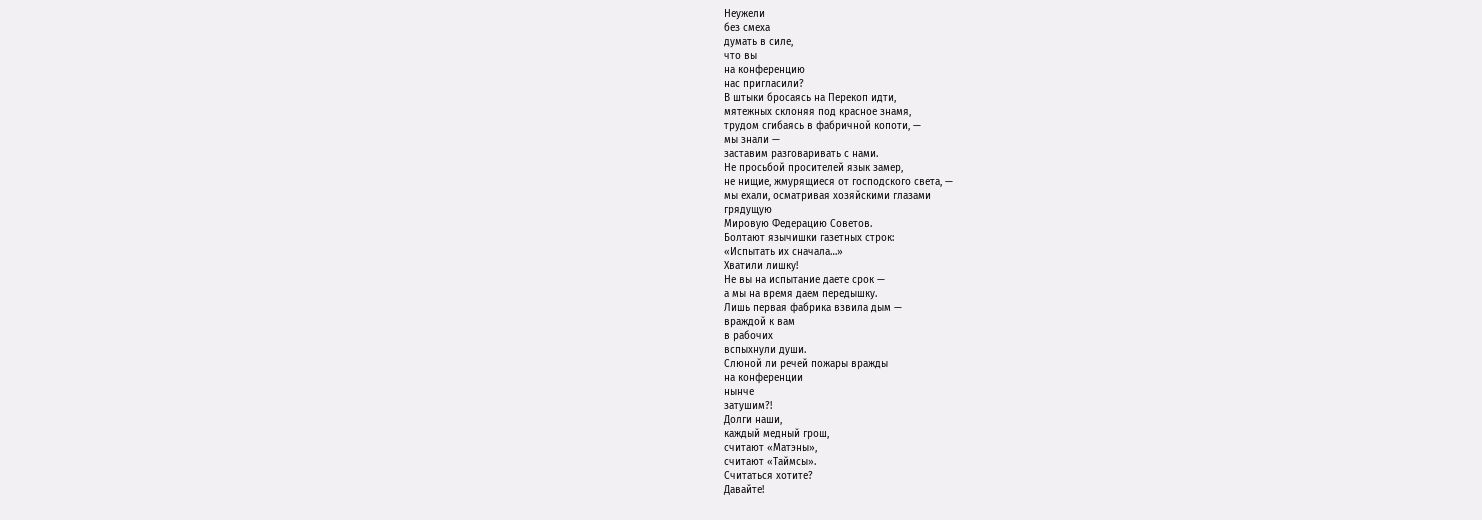Неужели
без смеха
думать в силе,
что вы
на конференцию
нас пригласили?
В штыки бросаясь на Перекоп идти,
мятежных склоняя под красное знамя,
трудом сгибаясь в фабричной копоти, —
мы знали —
заставим разговаривать с нами.
Не просьбой просителей язык замер,
не нищие, жмурящиеся от господского света, —
мы ехали, осматривая хозяйскими глазами
грядущую
Мировую Федерацию Советов.
Болтают язычишки газетных строк:
«Испытать их сначала…»
Хватили лишку!
Не вы на испытание даете срок —
а мы на время даем передышку.
Лишь первая фабрика взвила дым —
враждой к вам
в рабочих
вспыхнули души.
Слюной ли речей пожары вражды
на конференции
нынче
затушим?!
Долги наши,
каждый медный грош,
считают «Матэны»,
считают «Таймсы».
Считаться хотите?
Давайте!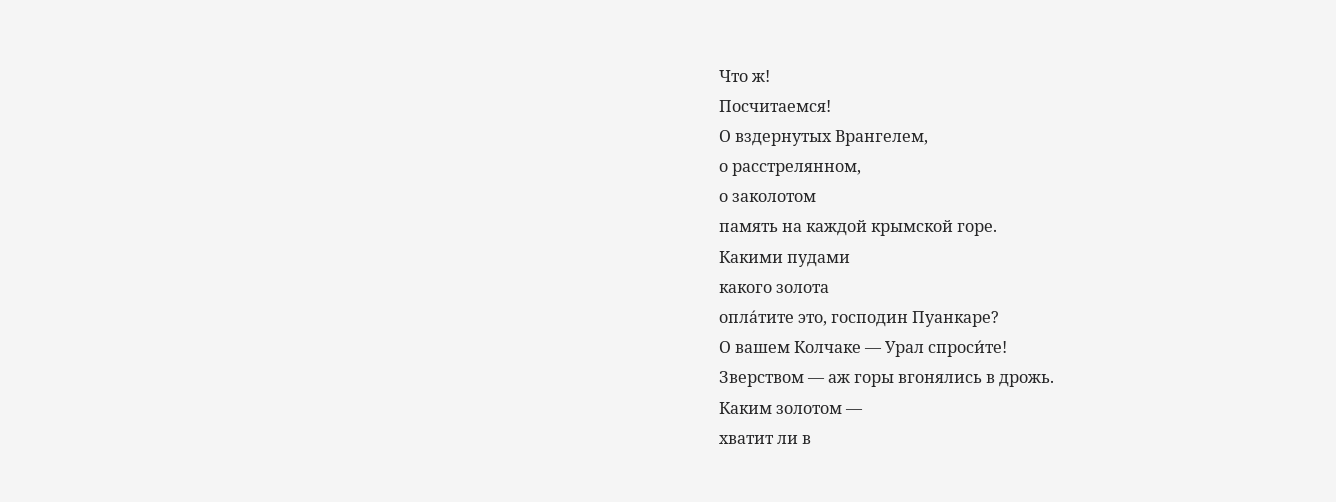Что ж!
Посчитаемся!
О вздернутых Врангелем,
о расстрелянном,
о заколотом
память на каждой крымской горе.
Какими пудами
какого золота
опла́тите это, господин Пуанкаре?
О вашем Колчаке — Урал спроси́те!
Зверством — аж горы вгонялись в дрожь.
Каким золотом —
хватит ли в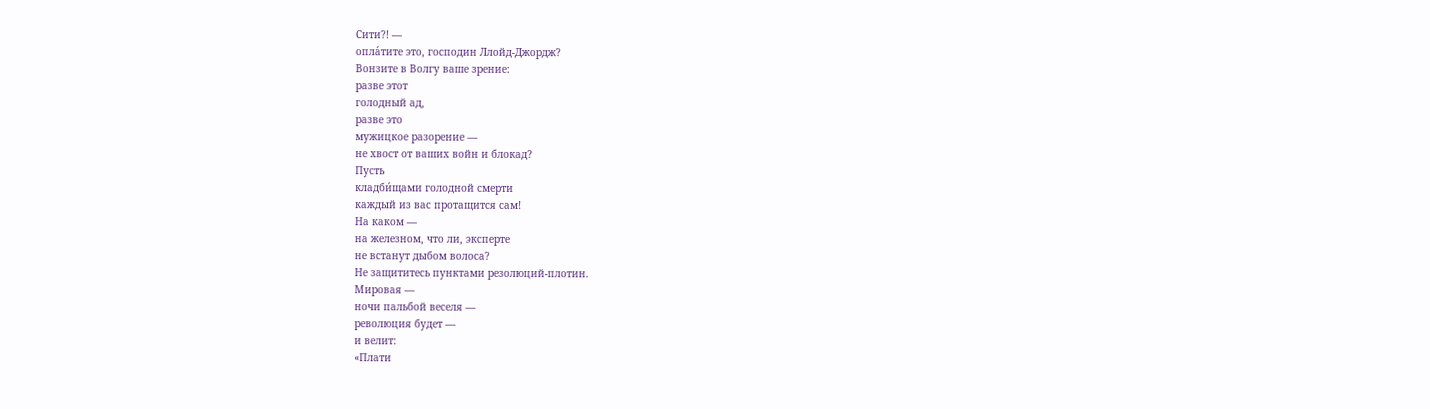Сити?! —
опла́тите это, господин Ллойд-Джордж?
Вонзите в Волгу ваше зрение:
разве этот
голодный ад,
разве это
мужицкое разорение —
не хвост от ваших войн и блокад?
Пусть
кладби́щами голодной смерти
каждый из вас протащится сам!
На каком —
на железном, что ли, эксперте
не встанут дыбом волоса?
Не защититесь пунктами резолюций-плотин.
Мировая —
ночи пальбой веселя —
революция будет —
и велит:
«Плати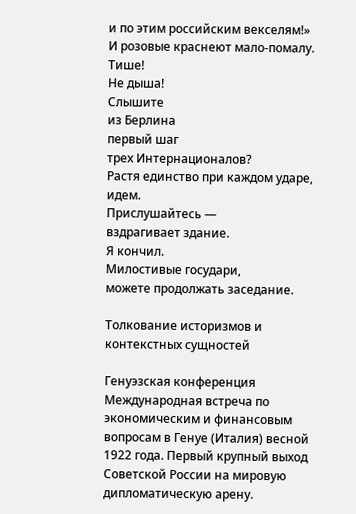и по этим российским векселям!»
И розовые краснеют мало-помалу.
Тише!
Не дыша!
Слышите
из Берлина
первый шаг
трех Интернационалов?
Растя единство при каждом ударе,
идем.
Прислушайтесь —
вздрагивает здание.
Я кончил.
Милостивые государи,
можете продолжать заседание.

Толкование историзмов и контекстных сущностей

Генуэзская конференция
Международная встреча по экономическим и финансовым вопросам в Генуе (Италия) весной 1922 года. Первый крупный выход Советской России на мировую дипломатическую арену.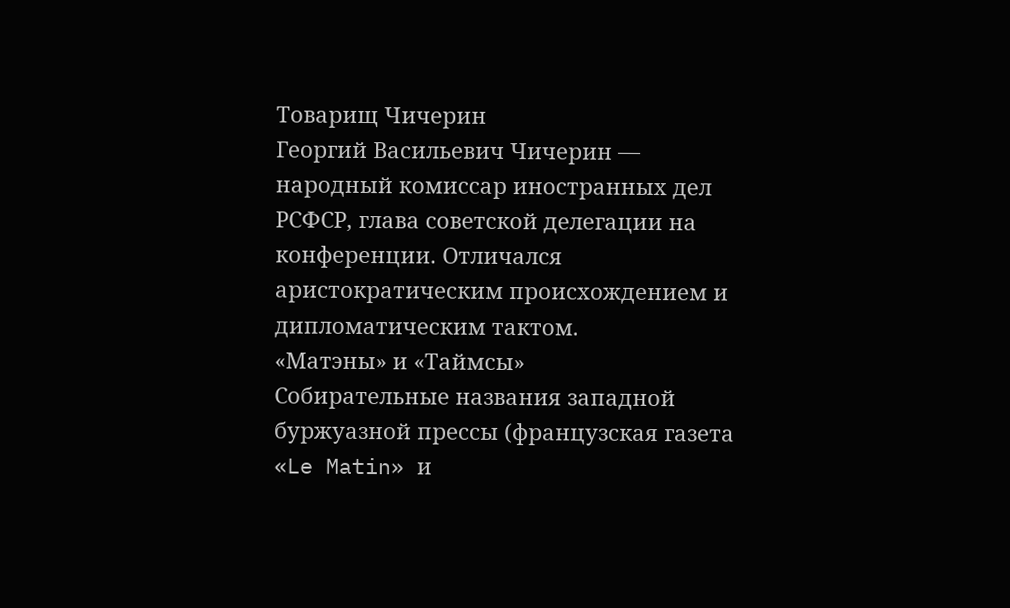Товарищ Чичерин
Георгий Васильевич Чичерин — народный комиссар иностранных дел РСФСР, глава советской делегации на конференции. Отличался аристократическим происхождением и дипломатическим тактом.
«Матэны» и «Таймсы»
Собирательные названия западной буржуазной прессы (французская газета «Le Matin» и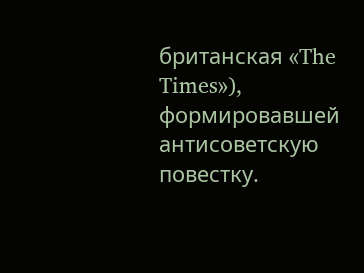британская «The Times»), формировавшей антисоветскую повестку.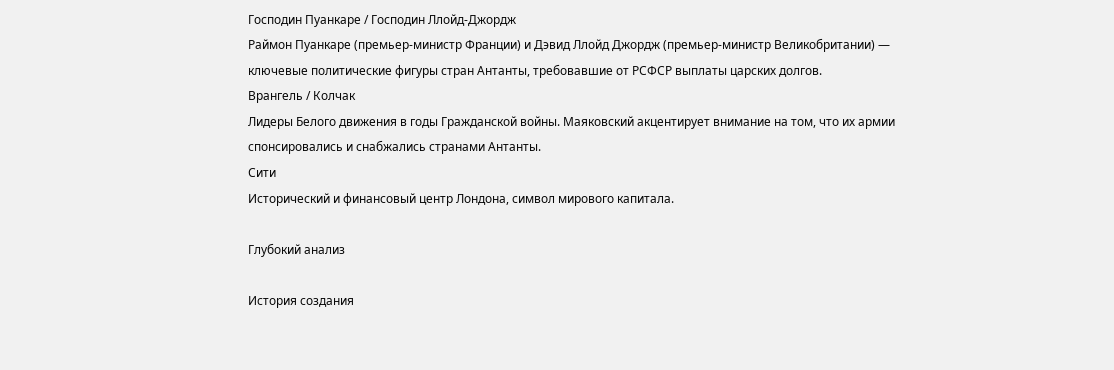Господин Пуанкаре / Господин Ллойд-Джордж
Раймон Пуанкаре (премьер-министр Франции) и Дэвид Ллойд Джордж (премьер-министр Великобритании) — ключевые политические фигуры стран Антанты, требовавшие от РСФСР выплаты царских долгов.
Врангель / Колчак
Лидеры Белого движения в годы Гражданской войны. Маяковский акцентирует внимание на том, что их армии спонсировались и снабжались странами Антанты.
Сити
Исторический и финансовый центр Лондона, символ мирового капитала.

Глубокий анализ

История создания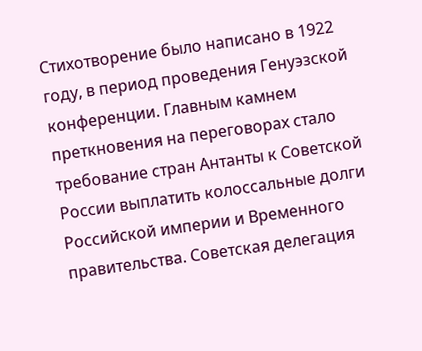Стихотворение было написано в 1922 году, в период проведения Генуэзской конференции. Главным камнем преткновения на переговорах стало требование стран Антанты к Советской России выплатить колоссальные долги Российской империи и Временного правительства. Советская делегация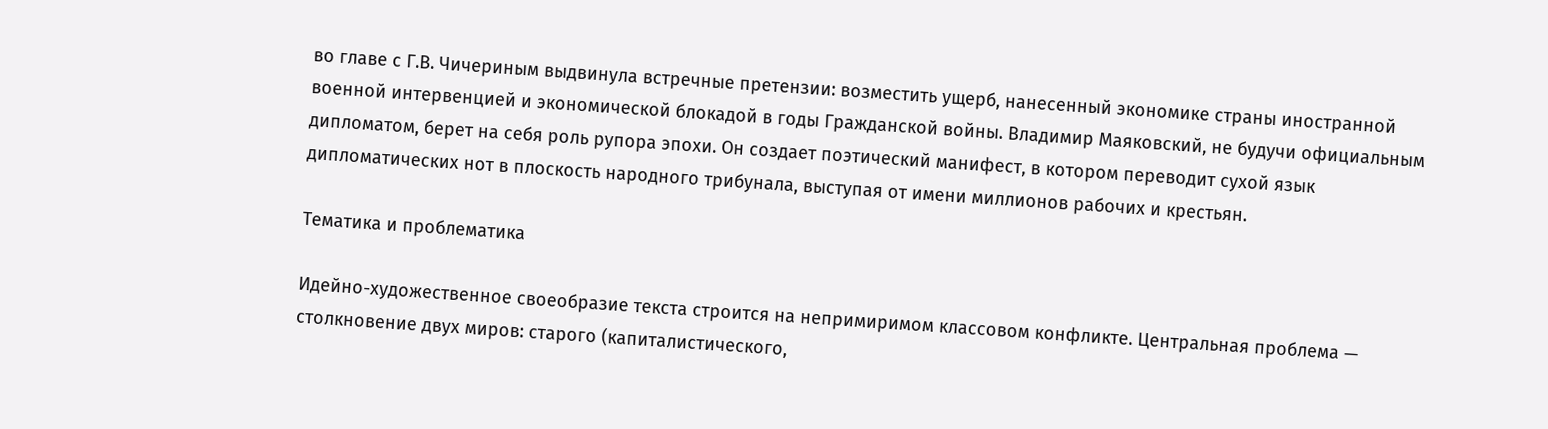во главе с Г.В. Чичериным выдвинула встречные претензии: возместить ущерб, нанесенный экономике страны иностранной военной интервенцией и экономической блокадой в годы Гражданской войны. Владимир Маяковский, не будучи официальным дипломатом, берет на себя роль рупора эпохи. Он создает поэтический манифест, в котором переводит сухой язык дипломатических нот в плоскость народного трибунала, выступая от имени миллионов рабочих и крестьян.

Тематика и проблематика

Идейно-художественное своеобразие текста строится на непримиримом классовом конфликте. Центральная проблема — столкновение двух миров: старого (капиталистического,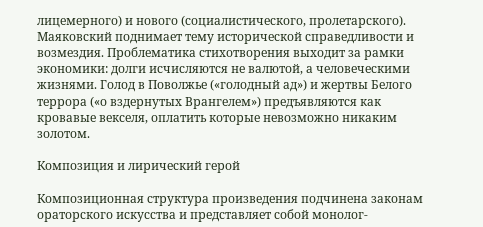лицемерного) и нового (социалистического, пролетарского). Маяковский поднимает тему исторической справедливости и возмездия. Проблематика стихотворения выходит за рамки экономики: долги исчисляются не валютой, а человеческими жизнями. Голод в Поволжье («голодный ад») и жертвы Белого террора («о вздернутых Врангелем») предъявляются как кровавые векселя, оплатить которые невозможно никаким золотом.

Композиция и лирический герой

Композиционная структура произведения подчинена законам ораторского искусства и представляет собой монолог-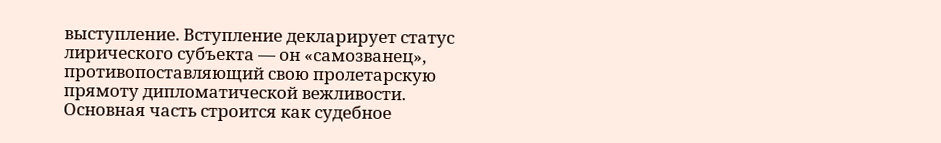выступление. Вступление декларирует статус лирического субъекта — он «самозванец», противопоставляющий свою пролетарскую прямоту дипломатической вежливости. Основная часть строится как судебное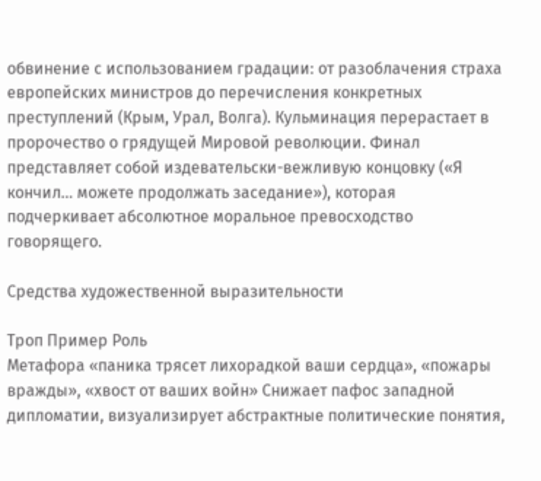обвинение с использованием градации: от разоблачения страха европейских министров до перечисления конкретных преступлений (Крым, Урал, Волга). Кульминация перерастает в пророчество о грядущей Мировой революции. Финал представляет собой издевательски-вежливую концовку («Я кончил… можете продолжать заседание»), которая подчеркивает абсолютное моральное превосходство говорящего.

Средства художественной выразительности

Троп Пример Роль
Метафора «паника трясет лихорадкой ваши сердца», «пожары вражды», «хвост от ваших войн» Снижает пафос западной дипломатии, визуализирует абстрактные политические понятия,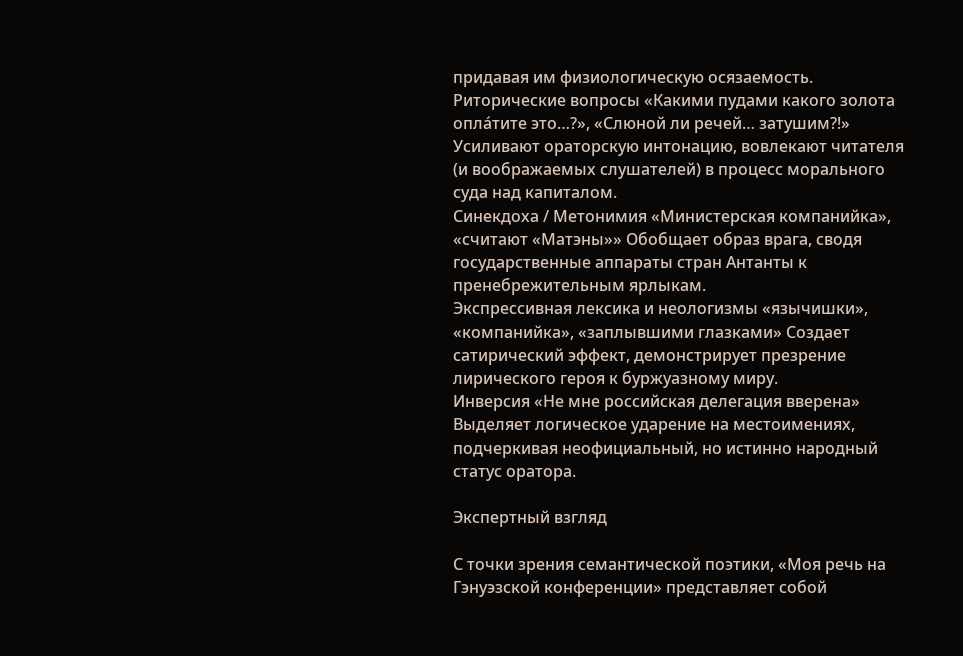придавая им физиологическую осязаемость.
Риторические вопросы «Какими пудами какого золота опла́тите это…?», «Слюной ли речей… затушим?!» Усиливают ораторскую интонацию, вовлекают читателя (и воображаемых слушателей) в процесс морального суда над капиталом.
Синекдоха / Метонимия «Министерская компанийка», «считают «Матэны»» Обобщает образ врага, сводя государственные аппараты стран Антанты к пренебрежительным ярлыкам.
Экспрессивная лексика и неологизмы «язычишки», «компанийка», «заплывшими глазками» Создает сатирический эффект, демонстрирует презрение лирического героя к буржуазному миру.
Инверсия «Не мне российская делегация вверена» Выделяет логическое ударение на местоимениях, подчеркивая неофициальный, но истинно народный статус оратора.

Экспертный взгляд

С точки зрения семантической поэтики, «Моя речь на Гэнуэзской конференции» представляет собой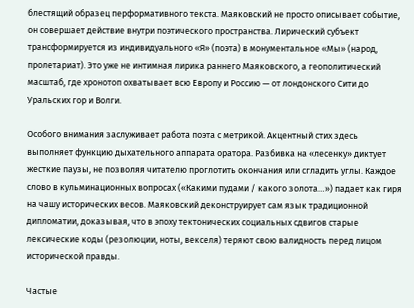блестящий образец перформативного текста. Маяковский не просто описывает событие, он совершает действие внутри поэтического пространства. Лирический субъект трансформируется из индивидуального «Я» (поэта) в монументальное «Мы» (народ, пролетариат). Это уже не интимная лирика раннего Маяковского, а геополитический масштаб, где хронотоп охватывает всю Европу и Россию — от лондонского Сити до Уральских гор и Волги.

Особого внимания заслуживает работа поэта с метрикой. Акцентный стих здесь выполняет функцию дыхательного аппарата оратора. Разбивка на «лесенку» диктует жесткие паузы, не позволяя читателю проглотить окончания или сгладить углы. Каждое слово в кульминационных вопросах («Какими пудами / какого золота…») падает как гиря на чашу исторических весов. Маяковский деконструирует сам язык традиционной дипломатии, доказывая, что в эпоху тектонических социальных сдвигов старые лексические коды (резолюции, ноты, векселя) теряют свою валидность перед лицом исторической правды.

Частые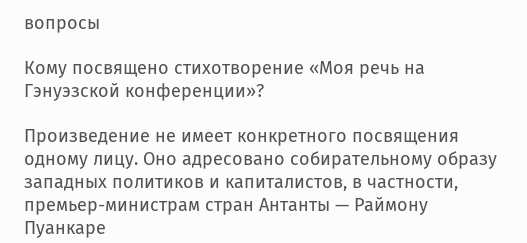вопросы

Кому посвящено стихотворение «Моя речь на Гэнуэзской конференции»?

Произведение не имеет конкретного посвящения одному лицу. Оно адресовано собирательному образу западных политиков и капиталистов, в частности, премьер-министрам стран Антанты — Раймону Пуанкаре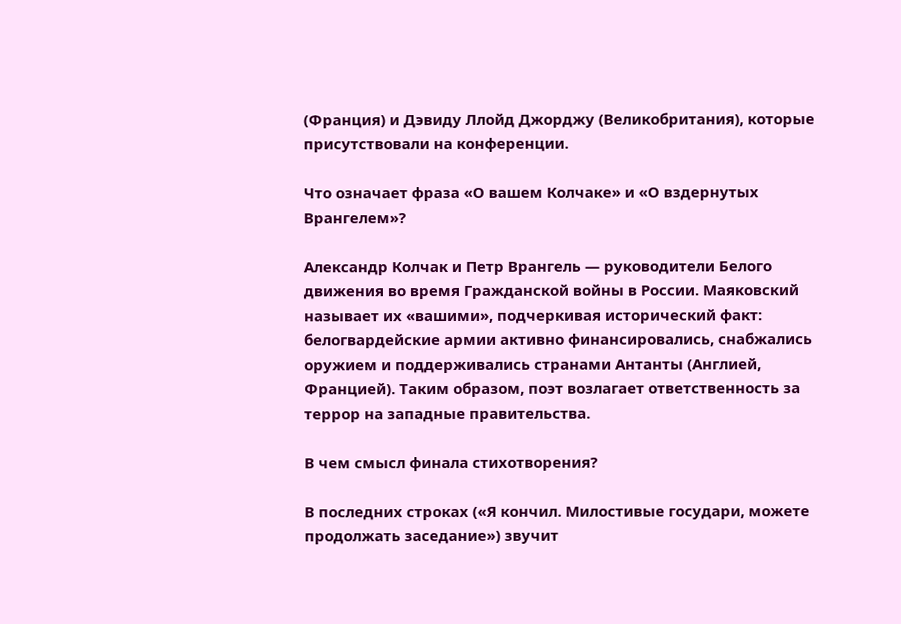(Франция) и Дэвиду Ллойд Джорджу (Великобритания), которые присутствовали на конференции.

Что означает фраза «О вашем Колчаке» и «О вздернутых Врангелем»?

Александр Колчак и Петр Врангель — руководители Белого движения во время Гражданской войны в России. Маяковский называет их «вашими», подчеркивая исторический факт: белогвардейские армии активно финансировались, снабжались оружием и поддерживались странами Антанты (Англией, Францией). Таким образом, поэт возлагает ответственность за террор на западные правительства.

В чем смысл финала стихотворения?

В последних строках («Я кончил. Милостивые государи, можете продолжать заседание») звучит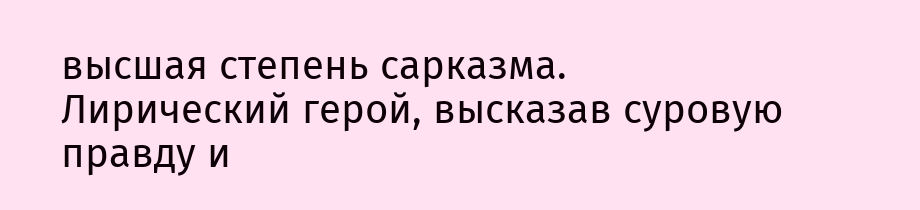высшая степень сарказма. Лирический герой, высказав суровую правду и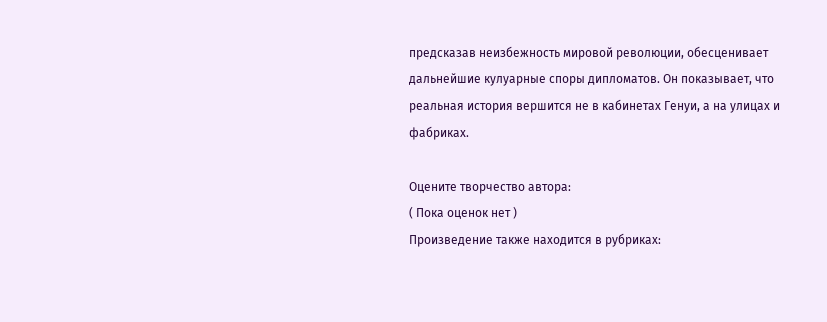предсказав неизбежность мировой революции, обесценивает дальнейшие кулуарные споры дипломатов. Он показывает, что реальная история вершится не в кабинетах Генуи, а на улицах и фабриках.

Оцените творчество автора:
( Пока оценок нет )
Произведение также находится в рубриках: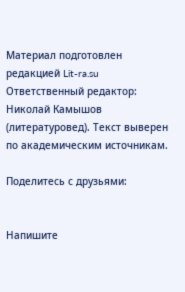Материал подготовлен редакцией Lit-ra.su
Ответственный редактор: Николай Камышов (литературовед). Текст выверен по академическим источникам.

Поделитесь с друзьями:


Напишите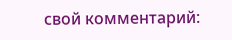свой комментарий: